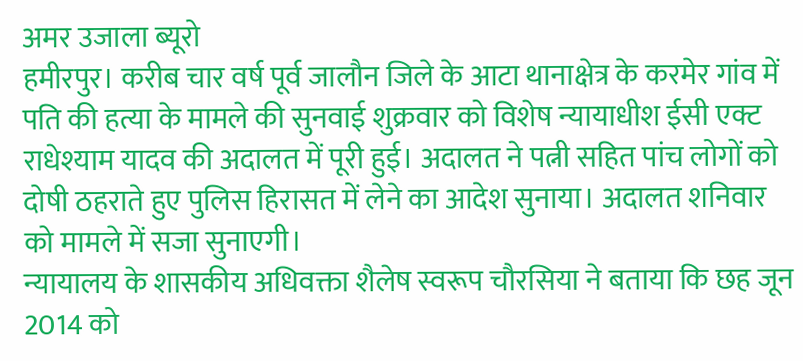अमर उजाला ब्यूरो
हमीरपुर। करीब चार वर्ष पूर्व जालौन जिले के आटा थानाक्षेत्र के करमेर गांव में पति की हत्या के मामले की सुनवाई शुक्रवार को विशेष न्यायाधीश ईसी एक्ट राधेश्याम यादव की अदालत में पूरी हुई। अदालत ने पत्नी सहित पांच लोगों को दोषी ठहराते हुए पुलिस हिरासत में लेने का आदेश सुनाया। अदालत शनिवार को मामले में सजा सुनाएगी।
न्यायालय के शासकीय अधिवक्ता शैलेष स्वरूप चौरसिया ने बताया कि छह जून 2014 को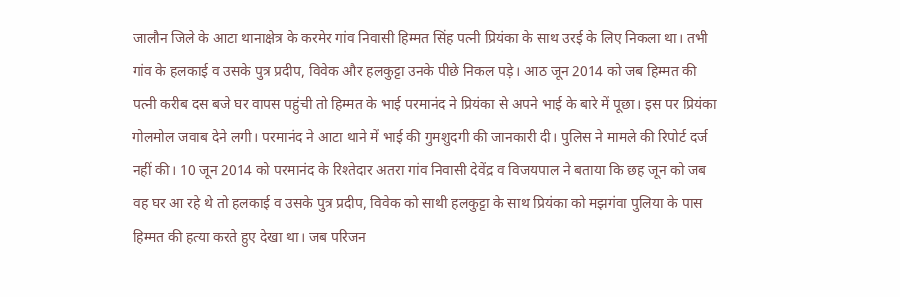जालौन जिले के आटा थानाक्षेत्र के करमेर गांव निवासी हिम्मत सिंह पत्नी प्रियंका के साथ उरई के लिए निकला था। तभी गांव के हलकाई व उसके पुत्र प्रदीप, विवेक और हलकुट्टा उनके पीछे निकल पड़े। आठ जून 2014 को जब हिम्मत की पत्नी करीब दस बजे घर वापस पहुंची तो हिम्मत के भाई परमानंद ने प्रियंका से अपने भाई के बारे में पूछा। इस पर प्रियंका गोलमोल जवाब देने लगी। परमानंद ने आटा थाने में भाई की गुमशुदगी की जानकारी दी। पुलिस ने मामले की रिपोर्ट दर्ज नहीं की। 10 जून 2014 को परमानंद के रिश्तेदार अतरा गांव निवासी देवेंद्र व विजयपाल ने बताया कि छह जून को जब वह घर आ रहे थे तो हलकाई व उसके पुत्र प्रदीप, विवेक को साथी हलकुट्टा के साथ प्रियंका को मझगंवा पुलिया के पास हिम्मत की हत्या करते हुए देखा था। जब परिजन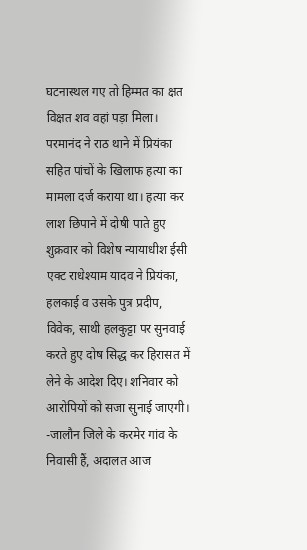घटनास्थल गए तो हिम्मत का क्षत विक्षत शव वहां पड़ा मिला।
परमानंद ने राठ थाने में प्रियंका सहित पांचों के खिलाफ हत्या का मामला दर्ज कराया था। हत्या कर लाश छिपाने में दोषी पाते हुए शुक्रवार को विशेष न्यायाधीश ईसी एक्ट राधेश्याम यादव ने प्रियंका, हलकाई व उसके पुत्र प्रदीप, विवेक, साथी हलकुट्टा पर सुनवाई करते हुए दोष सिद्ध कर हिरासत में लेने के आदेश दिए। शनिवार को आरोपियों को सजा सुनाई जाएगी।
-जालौन जिले के करमेर गांव के निवासी हैं, अदालत आज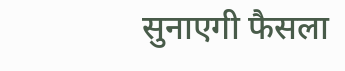सुनाएगी फैसला